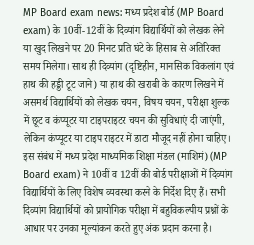MP Board exam news: मध्य प्रदेश बोर्ड (MP Board exam) के 10वीं-12वीं के दिव्यांग विद्यार्थियों को लेखक लेने या खुद लिखने पर 20 मिनट प्रति घंटे के हिसाब से अतिरिक्त समय मिलेगा। साथ ही दिव्यांग (दृष्टिहीन, मानसिक विकलांग एवं हाथ की हड्डी टूट जाने) या हाथ की खराबी के कारण लिखने में असमर्थ विद्यार्थियों को लेखक चयन, विषय चयन, परीक्षा शुल्क में छूट व कंप्यूटर या टाइपराइटर चयन की सुविधाएं दी जाएंगी, लेकिन कंप्यूटर या टाइप राइटर में डाटा मौजूद नहीं होना चाहिए।
इस संबंध में मध्य प्रदेश माध्यमिक शिक्षा मंडल (माशिमं) (MP Board exam) ने 10वीं व 12वीं की बोर्ड परीक्षाओं में दिव्यांग विद्यार्थियों के लिए विशेष व्यवस्था करने के निर्देश दिए हैं। सभी दिव्यांग विद्यार्थियों को प्रायोगिक परीक्षा में बहुविकल्पीय प्रश्नों के आधार पर उनका मूल्यांकन करते हुए अंक प्रदान करना है।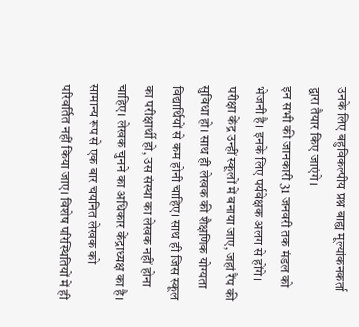उनके लिए बहुविकल्पीय प्रश्न बाह्य मूल्यांकनकर्ता द्वारा तैयार किए जाएंगे।
इन सभी की जानकारी 31 जनवरी तक मंडल को भेजनी है। इनके लिए पर्यवेक्षक अलग से होंगे। परीक्षा केंद्र उन्हीं स्कूलों में बनाया जाए, जहां रैंप की सुविधा हो। साथ ही लेखक की शैक्षणिक योग्यता विद्यार्थियों से कम होनी चाहिए। साथ ही जिस स्कूल का परीक्षार्थी हो, उस संस्था का लेखक नहीं होना चाहिए। लेखक चुनने का अधिकार केंद्राध्यक्ष का है।
सामान्य रूप से एक बार चयनित लेखक को परिवर्तित नहीं किया जाए। विशेष परिस्थितियों में ही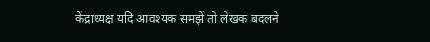केंद्राध्यक्ष यदि आवश्यक समझें तो लेखक बदलने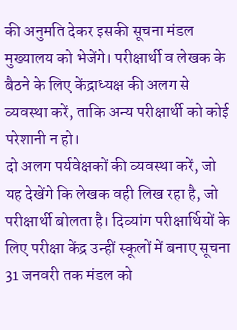की अनुमति देकर इसकी सूचना मंडल मुख्यालय को भेजेंगे। परीक्षार्थी व लेखक के बैठने के लिए केंद्राध्यक्ष की अलग से व्यवस्था करें, ताकि अन्य परीक्षार्थी को कोई परेशानी न हो।
दो अलग पर्यवेक्षकों की व्यवस्था करें, जो यह देखेंगे कि लेखक वही लिख रहा है, जो परीक्षार्थी बोलता है। दिव्यांग परीक्षार्थियों के लिए परीक्षा केंद्र उन्हीं स्कूलों में बनाए सूचना 31 जनवरी तक मंडल को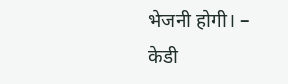भेजनी होगी। – केडी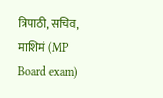त्रिपाठी, सचिव, माशिमं (MP Board exam)